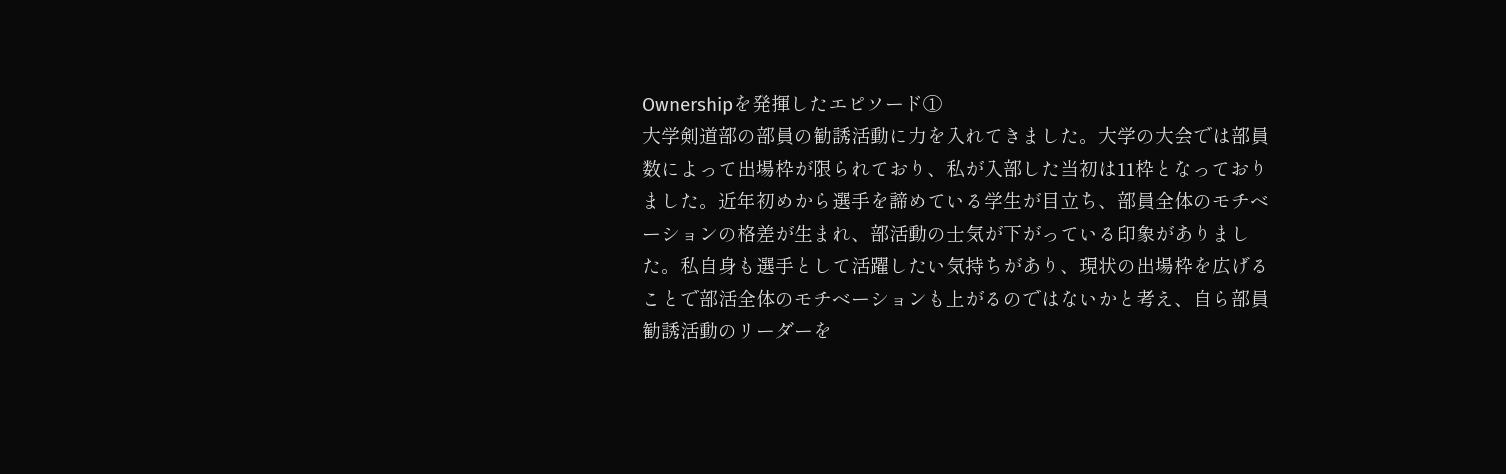Ownershipを発揮したエピソード①
大学剣道部の部員の勧誘活動に力を入れてきました。大学の大会では部員数によって出場枠が限られており、私が入部した当初は11枠となっておりました。近年初めから選手を諦めている学生が目立ち、部員全体のモチベーションの格差が生まれ、部活動の士気が下がっている印象がありました。私自身も選手として活躍したい気持ちがあり、現状の出場枠を広げることで部活全体のモチベーションも上がるのではないかと考え、自ら部員勧誘活動のリーダーを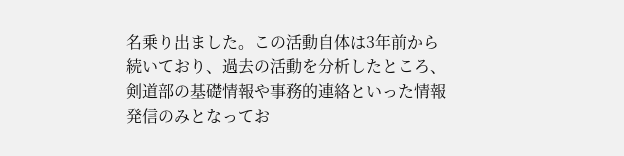名乗り出ました。この活動自体は3年前から続いており、過去の活動を分析したところ、剣道部の基礎情報や事務的連絡といった情報発信のみとなってお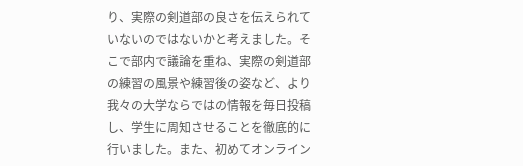り、実際の剣道部の良さを伝えられていないのではないかと考えました。そこで部内で議論を重ね、実際の剣道部の練習の風景や練習後の姿など、より我々の大学ならではの情報を毎日投稿し、学生に周知させることを徹底的に行いました。また、初めてオンライン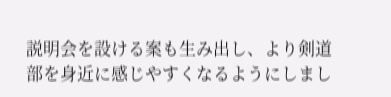説明会を設ける案も生み出し、より剣道部を身近に感じやすくなるようにしまし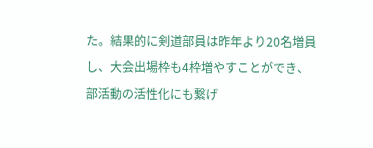た。結果的に剣道部員は昨年より20名増員し、大会出場枠も4枠増やすことができ、部活動の活性化にも繋げ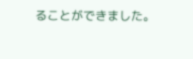ることができました。